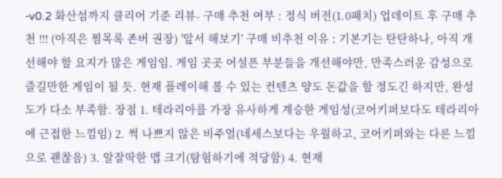-v0.2 화산섬까지 클리어 기준 리뷰- 구매 추천 여부 : 정식 버전(1.0패치) 업데이트 후 구매 추천 !!! (아직은 찜목록 존버 권장) '앞서 해보기' 구매 비추천 이유 : 기본기는 탄탄하나, 아직 개선해야 할 요지가 많은 게임임. 게임 곳곳 어설픈 부분들을 개선해야만, 만족스러운 감성으로 즐길만한 게임이 될 듯. 현재 플레이해 볼 수 있는 컨텐츠 양도 돈값을 할 정도긴 하지만, 완성도가 다소 부족함. 장점 1. 테라리아를 가장 유사하게 계승한 게임성(코어키퍼보다도 테라리아에 근접한 느낌임) 2. 썩 나쁘지 않은 비주얼(네세스보다는 우월하고, 코어키퍼와는 다른 느낌으로 괜찮음) 3. 알잘딱한 맵 크기(탐험하기에 적당함) 4. 현재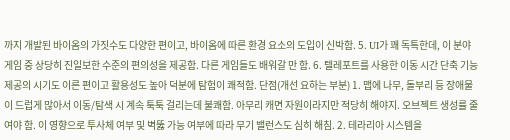까지 개발된 바이옴의 가짓수도 다양한 편이고, 바이옴에 따른 환경 요소의 도입이 신박함. 5. UI가 꽤 독특한데, 이 분야 게임 중 상당히 진일보한 수준의 편의성을 제공함. 다른 게임들도 배워갈 만 함. 6. 텔레포트를 사용한 이동 시간 단축 기능 제공의 시기도 이른 편이고 활용성도 높아 덕분에 탐험이 쾌적함. 단점(개선 요하는 부분) 1. 맵에 나무, 돌부리 등 장애물이 드럽게 많아서 이동/탐색 시 계속 툭툭 걸리는데 불쾌함. 아무리 캐면 자원이라지만 적당히 해야지. 오브젝트 생성률 줄여야 함. 이 영향으로 투사체 여부 및 벽뚫 가능 여부에 따라 무기 밸런스도 심히 해침. 2. 테라리아 시스템을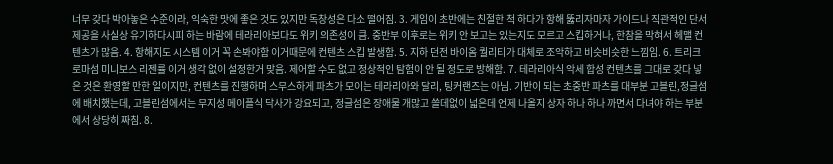너무 갖다 박아놓은 수준이라, 익숙한 맛에 좋은 것도 있지만 독창성은 다소 떨어짐. 3. 게임이 초반에는 친절한 척 하다가 항해 뚫리자마자 가이드나 직관적인 단서 제공을 사실상 유기하다시피 하는 바람에 테라리아보다도 위키 의존성이 큼. 중반부 이후로는 위키 안 보고는 있는지도 모르고 스킵하거나, 한참을 막혀서 헤맬 컨텐츠가 많음. 4. 항해지도 시스템 이거 꼭 손봐야함 이거때문에 컨텐츠 스킵 발생함. 5. 지하 던전 바이옴 퀄리티가 대체로 조악하고 비슷비슷한 느낌임. 6. 트리크로마섬 미니보스 리젠률 이거 생각 없이 설정한거 맞음. 제어할 수도 없고 정상적인 탐험이 안 될 정도로 방해함. 7. 테라리아식 악세 합성 컨텐츠를 그대로 갖다 넣은 것은 환영할 만한 일이지만, 컨텐츠를 진행하며 스무스하게 파츠가 모이는 테라리아와 달리, 팅커랜즈는 아님. 기반이 되는 초중반 파츠를 대부분 고블린,정글섬에 배치했는데, 고블린섬에서는 무지성 메이플식 닥사가 강요되고, 정글섬은 장애물 개많고 쓸데없이 넓은데 언제 나올지 상자 하나 하나 까면서 다녀야 하는 부분에서 상당히 짜침. 8.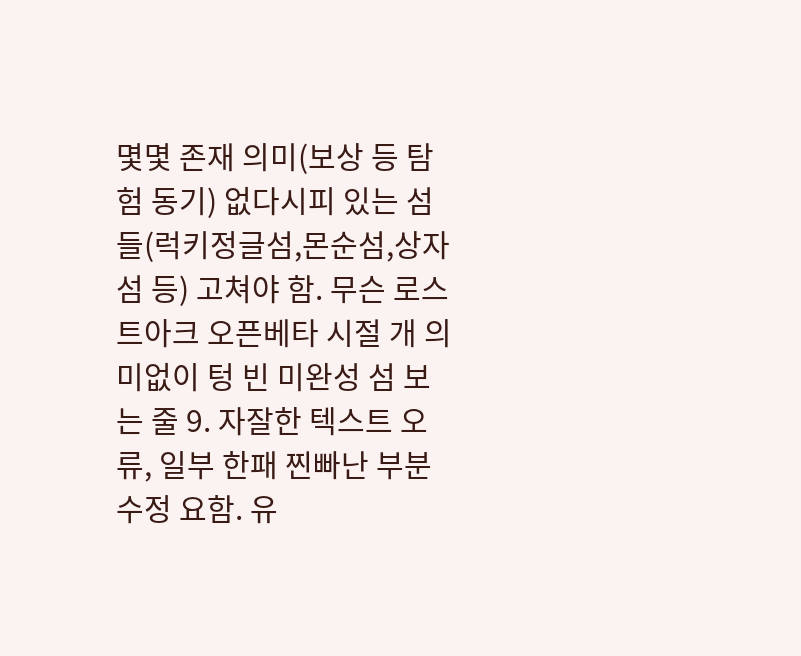몇몇 존재 의미(보상 등 탐험 동기) 없다시피 있는 섬들(럭키정글섬,몬순섬,상자섬 등) 고쳐야 함. 무슨 로스트아크 오픈베타 시절 개 의미없이 텅 빈 미완성 섬 보는 줄 9. 자잘한 텍스트 오류, 일부 한패 찐빠난 부분 수정 요함. 유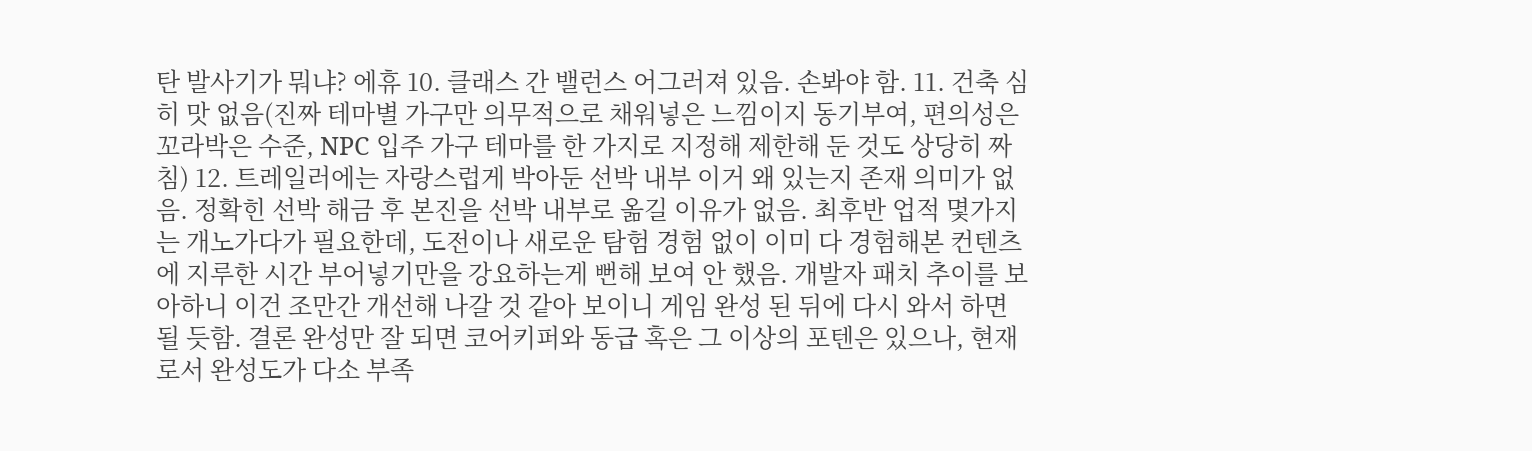탄 발사기가 뭐냐? 에휴 10. 클래스 간 밸런스 어그러져 있음. 손봐야 함. 11. 건축 심히 맛 없음(진짜 테마별 가구만 의무적으로 채워넣은 느낌이지 동기부여, 편의성은 꼬라박은 수준, NPC 입주 가구 테마를 한 가지로 지정해 제한해 둔 것도 상당히 짜침) 12. 트레일러에는 자랑스럽게 박아둔 선박 내부 이거 왜 있는지 존재 의미가 없음. 정확힌 선박 해금 후 본진을 선박 내부로 옮길 이유가 없음. 최후반 업적 몇가지는 개노가다가 필요한데, 도전이나 새로운 탐험 경험 없이 이미 다 경험해본 컨텐츠에 지루한 시간 부어넣기만을 강요하는게 뻔해 보여 안 했음. 개발자 패치 추이를 보아하니 이건 조만간 개선해 나갈 것 같아 보이니 게임 완성 된 뒤에 다시 와서 하면 될 듯함. 결론 완성만 잘 되면 코어키퍼와 동급 혹은 그 이상의 포텐은 있으나, 현재로서 완성도가 다소 부족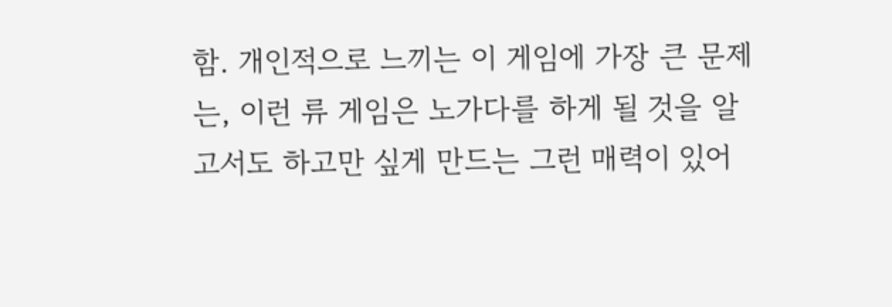함. 개인적으로 느끼는 이 게임에 가장 큰 문제는, 이런 류 게임은 노가다를 하게 될 것을 알고서도 하고만 싶게 만드는 그런 매력이 있어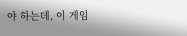야 하는데, 이 게임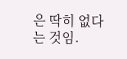은 딱히 없다는 것임.